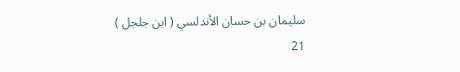سليمان بن حسان الأندلسي ( ابن جلجل )
21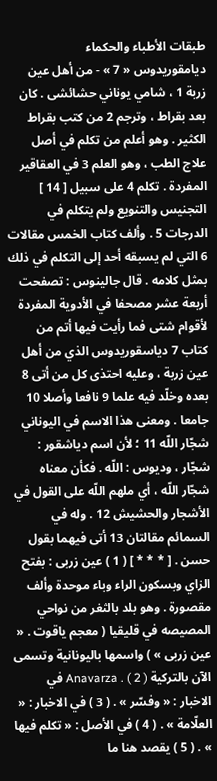طبقات الأطباء والحكماء
ديامقوريدوس « 7 » - من أهل عين زربة 1 ، شامي يوناني حشائشى . كان بعد بقراط ، وترجم 2 من كتب بقراط الكثير . وهو أعلم من تكلم في أصل علاج الطب ، وهو العلم 3 في العقاقير المفردة . تكلم 4 على سبيل [ 14 ] التجنيس والتنويع ولم يتكلم في الدرجات 5 . وألف كتاب الخمس مقالات 6 التي لم يسبقه أحد إلى التكلم في ذلك بمثل كلامه . قال جالينوس : تصفحت أربعة عشر مصحفا في الأدوية المفردة لأقوام شتى فما رأيت فيها أتم من كتاب 7 دياسقوريدوس الذي من أهل عين زربة ، وعليه احتذى كل من أتى 8 بعده وخلّد فيه علما 9 نافعا وأصلا 10 جامعا . ومعنى هذا الاسم في اليوناني شجّار اللّه 11 ؛ لأن اسم دياشقور : شجّار ، وديوس : اللّه . فكأن معناه شجّار اللّه ، أي ملهم اللّه على القول في الأشجار والحشيش 12 . وله في السمائم مقالتان 13 أتى فيهما بقول حسن . [ * * * ] ( 1 ) عين زربى : بفتح الزاي وبسكون الراء وباء موحدة وألف مقصورة . وهو بلد بالثغر من نواحي المصيصه في قليقيا ( معجم ياقوت . « عين زربى » ) واسمها باليونانية وتسمى الآن بالتركية Anavarza . ( 2 ) في الاخبار : « وفسّر » . ( 3 ) في الاخبار : « العلّامة » . ( 4 ) في الأصل : « تكلم فيها » . ( 5 ) يقصد هنا ما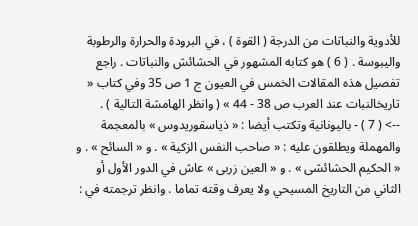للأدوية والنباتات من الدرجة ( القوة ) ، في البرودة والحرارة والرطوبة واليبوسة . ( 6 ) هو كتابه المشهور في الحشائش والنباتات . راجع تفصيل هذه المقالات الخمس في العيون ج 1 ص 35 وفي كتاب « تاريخالنبات عند العرب ص 38 - 44 » ( وانظر الهامشة التالية ) .
--> ( 7 ) - باليونانية وتكتب أيضا : « ذياسقوريدوس » بالمعجمة والمهملة ويطلقون عليه : « صاحب النفس الزكية » . و « السائح » . و « الحكيم الحشائشى » . و « العين زربى » عاش في الدور الأول أو الثاني من التاريخ المسيحي ولا يعرف وقته تماما . وانظر ترجمته في :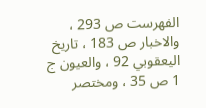الفهرست ص 293 ، والاخبار ص 183 ، تاريخ اليعقوبي 92 ، والعيون ج 1 ص 35 ، ومختصر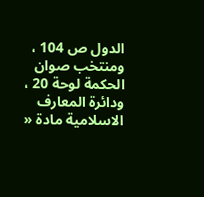الدول ص 104 ، ومنتخب صوان الحكمة لوحة 20 ، ودائرة المعارف الاسلامية مادة «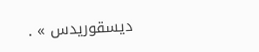ديسقوريدس » .